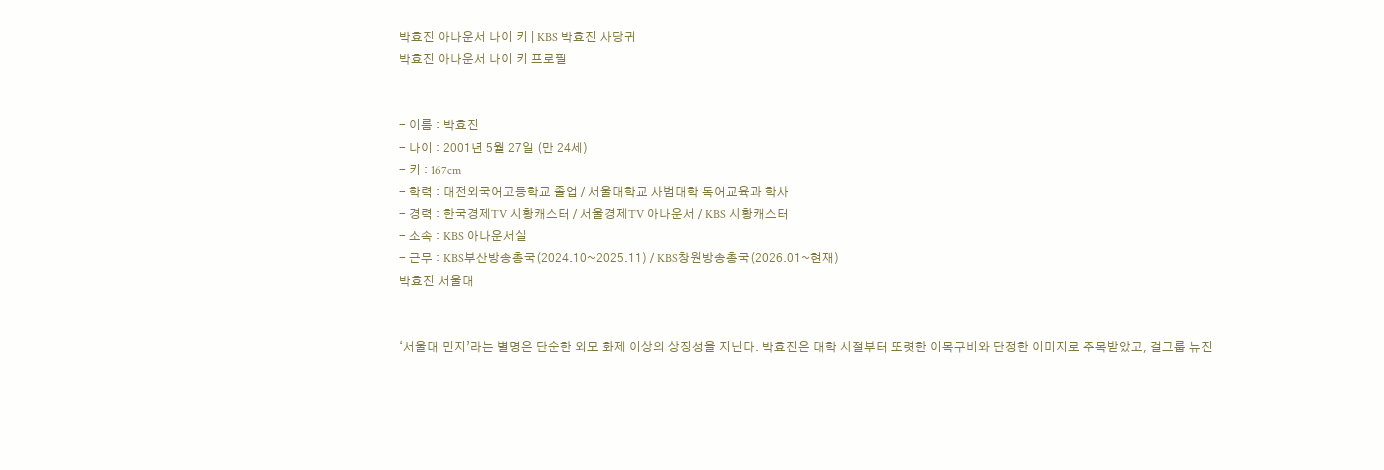박효진 아나운서 나이 키 | KBS 박효진 사당귀
박효진 아나운서 나이 키 프로필


- 이름 : 박효진
- 나이 : 2001년 5월 27일 (만 24세)
- 키 : 167cm
- 학력 : 대전외국어고등학교 졸업 / 서울대학교 사범대학 독어교육과 학사
- 경력 : 한국경제TV 시황캐스터 / 서울경제TV 아나운서 / KBS 시황캐스터
- 소속 : KBS 아나운서실
- 근무 : KBS부산방송총국(2024.10~2025.11) / KBS창원방송총국(2026.01~현재)
박효진 서울대


‘서울대 민지’라는 별명은 단순한 외모 화제 이상의 상징성을 지닌다. 박효진은 대학 시절부터 또렷한 이목구비와 단정한 이미지로 주목받았고, 걸그룹 뉴진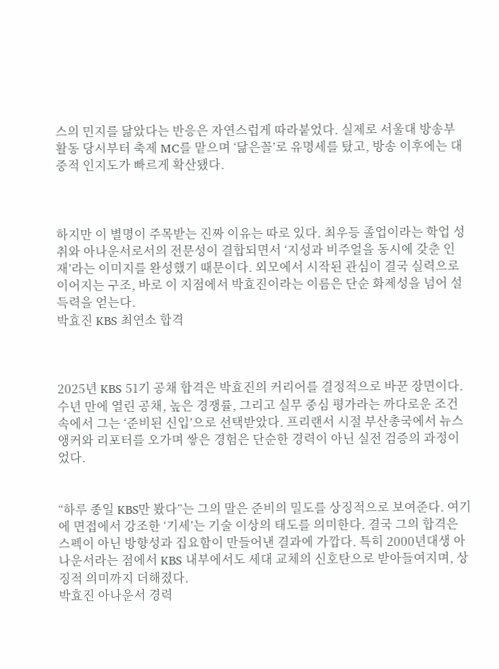스의 민지를 닮았다는 반응은 자연스럽게 따라붙었다. 실제로 서울대 방송부 활동 당시부터 축제 MC를 맡으며 ‘닮은꼴’로 유명세를 탔고, 방송 이후에는 대중적 인지도가 빠르게 확산됐다.



하지만 이 별명이 주목받는 진짜 이유는 따로 있다. 최우등 졸업이라는 학업 성취와 아나운서로서의 전문성이 결합되면서 ‘지성과 비주얼을 동시에 갖춘 인재’라는 이미지를 완성했기 때문이다. 외모에서 시작된 관심이 결국 실력으로 이어지는 구조, 바로 이 지점에서 박효진이라는 이름은 단순 화제성을 넘어 설득력을 얻는다.
박효진 KBS 최연소 합격



2025년 KBS 51기 공채 합격은 박효진의 커리어를 결정적으로 바꾼 장면이다. 수년 만에 열린 공채, 높은 경쟁률, 그리고 실무 중심 평가라는 까다로운 조건 속에서 그는 ‘준비된 신입’으로 선택받았다. 프리랜서 시절 부산총국에서 뉴스 앵커와 리포터를 오가며 쌓은 경험은 단순한 경력이 아닌 실전 검증의 과정이었다.


“하루 종일 KBS만 봤다”는 그의 말은 준비의 밀도를 상징적으로 보여준다. 여기에 면접에서 강조한 ‘기세’는 기술 이상의 태도를 의미한다. 결국 그의 합격은 스펙이 아닌 방향성과 집요함이 만들어낸 결과에 가깝다. 특히 2000년대생 아나운서라는 점에서 KBS 내부에서도 세대 교체의 신호탄으로 받아들여지며, 상징적 의미까지 더해졌다.
박효진 아나운서 경력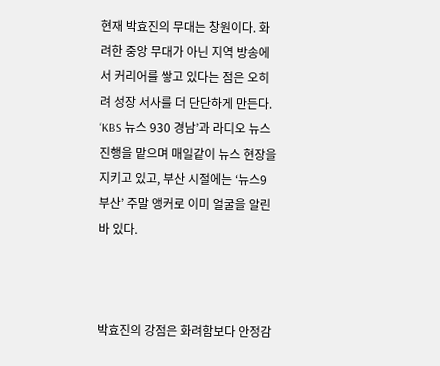현재 박효진의 무대는 창원이다. 화려한 중앙 무대가 아닌 지역 방송에서 커리어를 쌓고 있다는 점은 오히려 성장 서사를 더 단단하게 만든다. ‘KBS 뉴스 930 경남’과 라디오 뉴스 진행을 맡으며 매일같이 뉴스 현장을 지키고 있고, 부산 시절에는 ‘뉴스9 부산’ 주말 앵커로 이미 얼굴을 알린 바 있다.



박효진의 강점은 화려함보다 안정감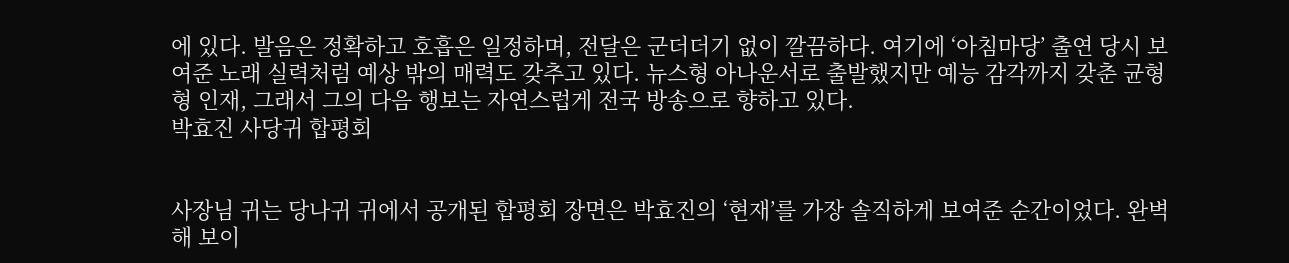에 있다. 발음은 정확하고 호흡은 일정하며, 전달은 군더더기 없이 깔끔하다. 여기에 ‘아침마당’ 출연 당시 보여준 노래 실력처럼 예상 밖의 매력도 갖추고 있다. 뉴스형 아나운서로 출발했지만 예능 감각까지 갖춘 균형형 인재, 그래서 그의 다음 행보는 자연스럽게 전국 방송으로 향하고 있다.
박효진 사당귀 합평회


사장님 귀는 당나귀 귀에서 공개된 합평회 장면은 박효진의 ‘현재’를 가장 솔직하게 보여준 순간이었다. 완벽해 보이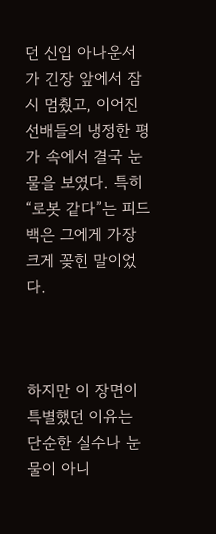던 신입 아나운서가 긴장 앞에서 잠시 멈췄고, 이어진 선배들의 냉정한 평가 속에서 결국 눈물을 보였다. 특히 “로봇 같다”는 피드백은 그에게 가장 크게 꽂힌 말이었다.



하지만 이 장면이 특별했던 이유는 단순한 실수나 눈물이 아니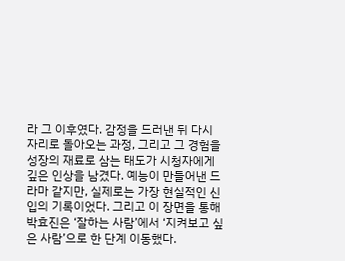라 그 이후였다. 감정을 드러낸 뒤 다시 자리로 돌아오는 과정, 그리고 그 경험을 성장의 재료로 삼는 태도가 시청자에게 깊은 인상을 남겼다. 예능이 만들어낸 드라마 같지만, 실제로는 가장 현실적인 신입의 기록이었다. 그리고 이 장면을 통해 박효진은 ‘잘하는 사람’에서 ‘지켜보고 싶은 사람’으로 한 단계 이동했다.